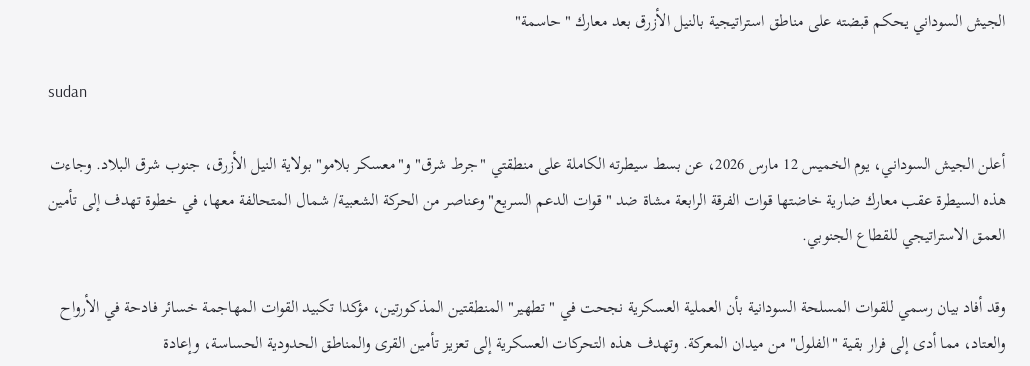الجيش السوداني يحكم قبضته على مناطق استراتيجية بالنيل الأزرق بعد معارك "حاسمة"

sudan

أعلن الجيش السوداني، يوم الخميس 12 مارس 2026، عن بسط سيطرته الكاملة على منطقتي "جرط شرق" و"معسكر بلامو" بولاية النيل الأزرق، جنوب شرق البلاد. وجاءت هذه السيطرة عقب معارك ضارية خاضتها قوات الفرقة الرابعة مشاة ضد "قوات الدعم السريع" وعناصر من الحركة الشعبية/ شمال المتحالفة معها، في خطوة تهدف إلى تأمين العمق الاستراتيجي للقطاع الجنوبي.

وقد أفاد بيان رسمي للقوات المسلحة السودانية بأن العملية العسكرية نجحت في "تطهير" المنطقتين المذكورتين، مؤكدا تكبيد القوات المهاجمة خسائر فادحة في الأرواح والعتاد، مما أدى إلى فرار بقية "الفلول" من ميدان المعركة. وتهدف هذه التحركات العسكرية إلى تعزيز تأمين القرى والمناطق الحدودية الحساسة، وإعادة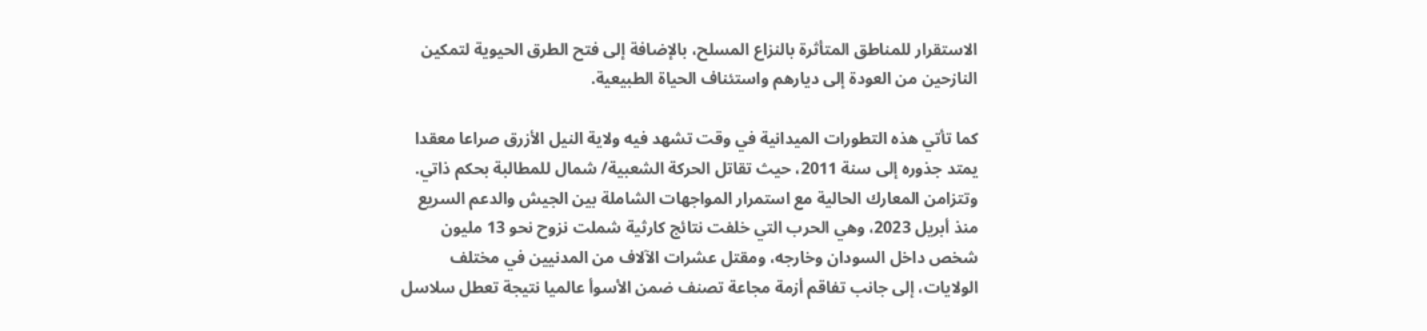الاستقرار للمناطق المتأثرة بالنزاع المسلح، بالإضافة إلى فتح الطرق الحيوية لتمكين النازحين من العودة إلى ديارهم واستئناف الحياة الطبيعية.

كما تأتي هذه التطورات الميدانية في وقت تشهد فيه ولاية النيل الأزرق صراعا معقدا يمتد جذوره إلى سنة 2011، حيث تقاتل الحركة الشعبية/ شمال للمطالبة بحكم ذاتي. وتتزامن المعارك الحالية مع استمرار المواجهات الشاملة بين الجيش والدعم السريع منذ أبريل 2023، وهي الحرب التي خلفت نتائج كارثية شملت نزوح نحو 13 مليون شخص داخل السودان وخارجه، ومقتل عشرات الآلاف من المدنيين في مختلف الولايات، إلى جانب تفاقم أزمة مجاعة تصنف ضمن الأسوأ عالميا نتيجة تعطل سلاسل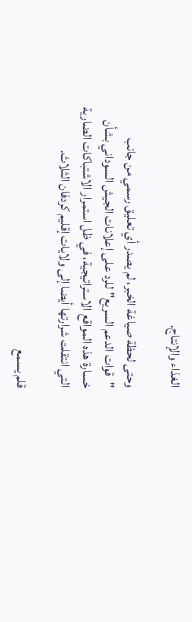الغذاء والإنتاج.

وحتى لحظة صياغة الخبر، لم يصدر أي تعليق رسمي من جانب "قوات الدعم السريع" للرد على إعلانات الجيش السوداني بشأن خسارة هذه المواقع الاستراتيجية، في ظل استمرار الاشتباكات الضارية التي انتقلت شرارتها أيضا إلى ولايات إقليم كردفان الثلاث.

قلم يسمع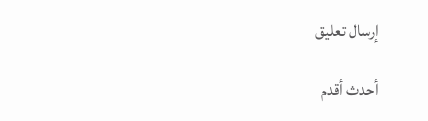إرسال تعليق

أحدث أقدم